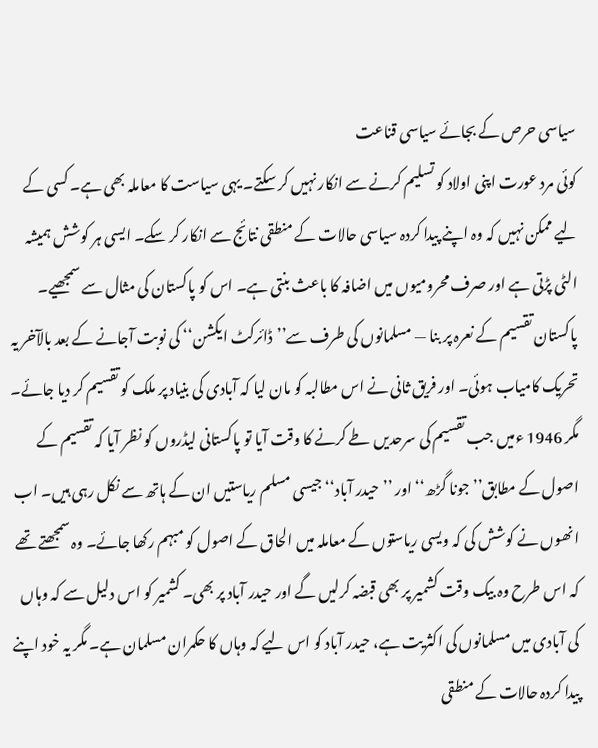سیاسی حرص کے بجائے سیاسی قناعت
کوئی مرد عورت اپنی اولاد کو تسلیم کرنے سے انکار نہیں کر سکتے۔ یہی سیاست کا معاملہ بھی ہے۔ کسی کے لیے ممکن نہیں کہ وہ اپنے پیدا کردہ سیاسی حالات کے منطقی نتائج سے انکار کر سکے۔ ایسی ہر کوشش ہمیشہ الٹی پڑتی ہے اور صرف محرومیوں میں اضافہ کا باعث بنتی ہے۔ اس کو پاکستان کی مثال سے سمجھیے۔
پاکستان تقسیم کے نعرہ پر بنا — مسلمانوں کی طرف سے’’ڈائرکٹ ایکشن‘‘ کی نوبت آجانے کے بعد بالآخر یہ تحریک کامیاب ہوئی۔ اور فریق ثانی نے اس مطالبہ کو مان لیا کہ آبادی کی بنیاد پر ملک کو تقسیم کر دیا جائے۔ مگر 1946 ءمیں جب تقسیم کی سرحدیں طے کرنے کا وقت آیا تو پاکستانی لیڈروں کو نظر آیا کہ تقسیم کے اصول کے مطابق’’ جونا گڑھ‘‘ اور ’’حیدر آباد‘‘ جیسی مسلم ریاستیں ان کے ہاتھ سے نکل رہی ہیں۔ اب انھوں نے کوشش کی کہ ویسی ریاستوں کے معاملہ میں الحاق کے اصول کو مبہم رکھا جائے۔ وہ سمجھتے تھے کہ اس طرح وہ بیک وقت کشمیر پر بھی قبضہ کرلیں گے اور حیدر آباد پر بھی۔ کشمیر کو اس دلیل سے کہ وہاں کی آبادی میں مسلمانوں کی اکثریت ہے، حیدر آباد کو اس لیے کہ وہاں کا حکمران مسلمان ہے۔ مگر یہ خود اپنے پیدا کردہ حالات کے منطقی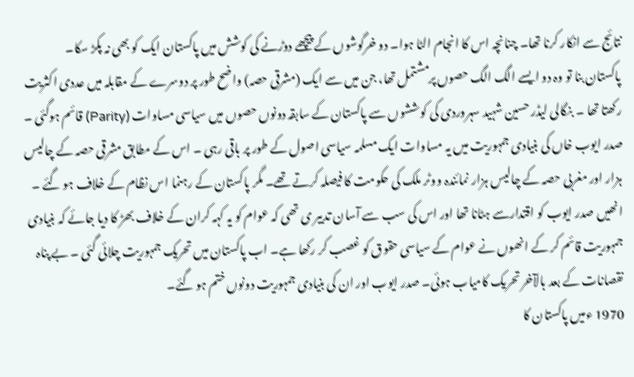نتائج سے انکار کرنا تھا۔ چنانچہ اس کا انجام الٹا ہوا۔ دو خرگوشوں کے پیچھے دوڑنے کی کوشش میں پاکستان ایک کو بھی نہ پکڑ سکا۔
پاکستان بنا تو وہ دو ایسے الگ الگ حصوں پرمشتمل تھا، جن میں سے ایک (مشرقی حصہ) واضح طور پر دوسرے کے مقابلہ میں عددی اکثریت رکھتا تھا ۔ بنگالی لیڈر حسین شہید سہروردی کی کوششوں سے پاکستان کے سابقہ دونوں حصوں میں سیاسی مساوات (Parity) قائم ہوگئی ۔ صدر ایوب خاں کی بنیادی جمہوریت میں یہ مساوات ایک مسلمہ سیاسی اصول کے طور پر باقی رہی ۔ اس کے مطابق مشرقی حصہ کے چالیس ہزار اور مغربی حصہ کے چالیس ہزار نمائندہ ووٹر ملک کی حکومت کا فیصلہ کرتے تھے۔ مگر پاکستان کے رہنما اس نظام کے خلاف ہو گئے ۔ انھیں صدر ایوب کو اقتدارسے ہٹانا تھا اور اس کی سب سے آسان تدبیر ی تھی کہ عوام کو یہ کہہ کران کے خلاف بھڑ کا دیا جائے کہ بنیادی جمہوریت قائم کر کے انھوں نے عوام کے سیاسی حقوق کو غصب کر رکھا ہے۔ اب پاکستان میں تحریک جمہوریت چلائی گئی ۔ بے پناہ نقصانات کے بعد بالآخر تحریک کامیاب ہوئی۔ صدر ایوب اور ان کی بنیادی جمہوریت دونوں ختم ہو گئے۔
1970 ءمیں پاکستان کا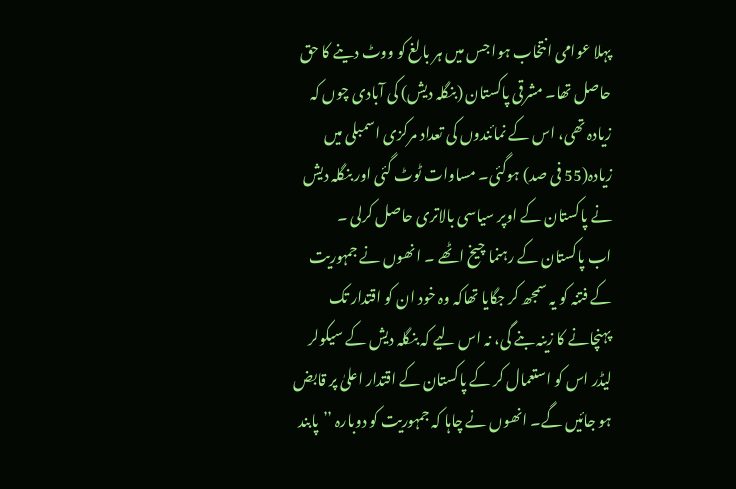پہلا عوامی انتخاب ہوا جس میں ہر بالغ کو ووٹ دینے کا حق حاصل تھا۔ مشرقی پاکستان (بنگلہ دیش) کی آبادی چوں کہ زیادہ تھی، اس کے نمائندوں کی تعداد مرکزی اسمبلی میں زیادہ(55 فی صد) ہوگئی۔ مساوات ٹوٹ گئی اور بنگلہ دیش نے پاکستان کے اوپر سیاسی بالاتری حاصل کرلی ۔
اب پاکستان کے رہنما چیخ اٹھے ۔ انھوں نے جمہوریت کے فتنہ کو یہ سمجھ کر جگایا تھاکہ وہ خود ان کو اقتدار تک پہنچانے کا زینہ بنے گی، نہ اس لیے کہ بنگلہ دیش کے سیکولر لیڈر اس کو استعمال کر کے پاکستان کے اقتدار اعلیٰ پر قابض ہو جائیں گے۔ انھوں نے چاہا کہ جمہوریت کو دوبارہ ’’پابند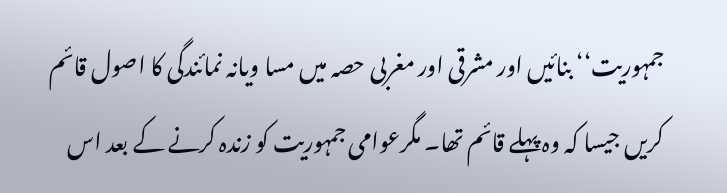جمہوریت‘‘ بنائیں اور مشرقی اور مغربی حصہ میں مسا ویانہ نمائندگی کا اصول قائم کریں جیسا کہ وہ پہلے قائم تھا۔ مگرعوامی جمہوریت کو زندہ کرنے کے بعد اس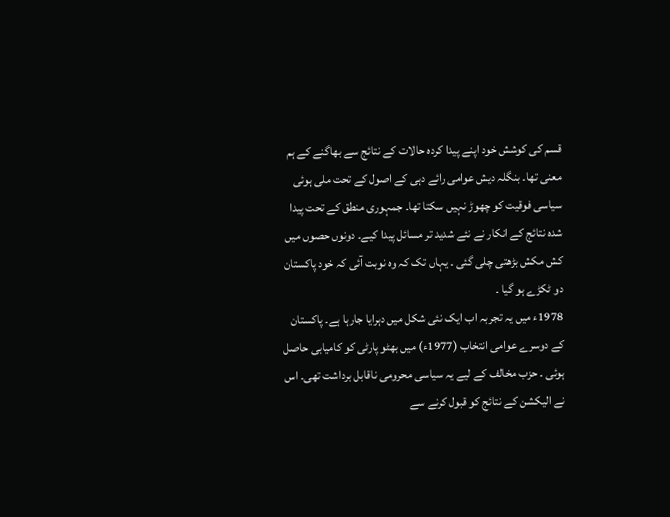قسم کی کوشش خود اپنے پیدا کردہ حالات کے نتائج سے بھاگنے کے ہم معنی تھا۔ بنگلہ دیش عوامی رائے دہی کے اصول کے تحت ملی ہوئی سیاسی فوقیت کو چھوڑ نہیں سکتا تھا۔ جمہوری منطق کے تحت پیدا شدہ نتائج کے انکار نے نئے شدید تر مسائل پیدا کیے۔ دونوں حصوں میں کش مکش بڑھتی چلی گئی ۔ یہاں تک کہ وہ نوبت آئی کہ خود پاکستان دو ٹکڑے ہو گیا ۔
1978ء میں یہ تجربہ اب ایک نئی شکل میں دہرایا جارہا ہے۔ پاکستان کے دوسرے عوامی انتخاب (1977ء) میں بھٹو پارٹی کو کامیابی حاصل ہوئی ۔ حزب مخالف کے لیے یہ سیاسی محرومی ناقابل برداشت تھی۔ اس نے الیکشن کے نتائج کو قبول کرنے سے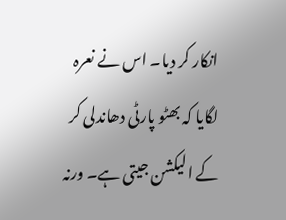انکار کر دیا۔ اس نے نعرہ لگایا کہ بھٹو پارٹی دھاندلی کر کے الیکشن جیتی ہے۔ ورنہ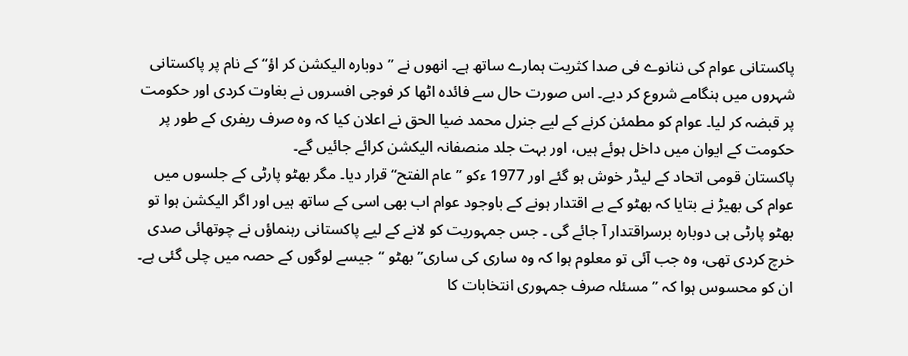پاکستانی عوام کی ننانوے فی صدا کثریت ہمارے ساتھ ہے۔ انھوں نے ’’دوبارہ الیکشن کر اؤ‘‘ کے نام پر پاکستانی شہروں میں ہنگامے شروع کر دیے۔ اس صورت حال سے فائدہ اٹھا کر فوجی افسروں نے بغاوت کردی اور حکومت پر قبضہ کر لیا۔ عوام کو مطمئن کرنے کے لیے جنرل محمد ضیا الحق نے اعلان کیا کہ وہ صرف ریفری کے طور پر حکومت کے ایوان میں داخل ہوئے ہیں، اور بہت جلد منصفانہ الیکشن کرائے جائیں گے۔
پاکستان قومی اتحاد کے لیڈر خوش ہو گئے اور 1977 ءکو ’’عام الفتح‘‘قرار دیا۔ مگر بھٹو پارٹی کے جلسوں میں عوام کی بھیڑ نے بتایا کہ بھٹو کے بے اقتدار ہونے کے باوجود عوام اب بھی اسی کے ساتھ ہیں اور اگر الیکشن ہوا تو بھٹو پارٹی ہی دوبارہ برسراقتدار آ جائے گی ۔ جس جمہوریت کو لانے کے لیے پاکستانی رہنماؤں نے چوتھائی صدی خرچ کردی تھی، وہ جب آئی تو معلوم ہوا کہ وہ ساری کی ساری’’ بھٹو ‘‘جیسے لوگوں کے حصہ میں چلی گئی ہے۔ ان کو محسوس ہوا کہ ’’مسئلہ صرف جمہوری انتخابات کا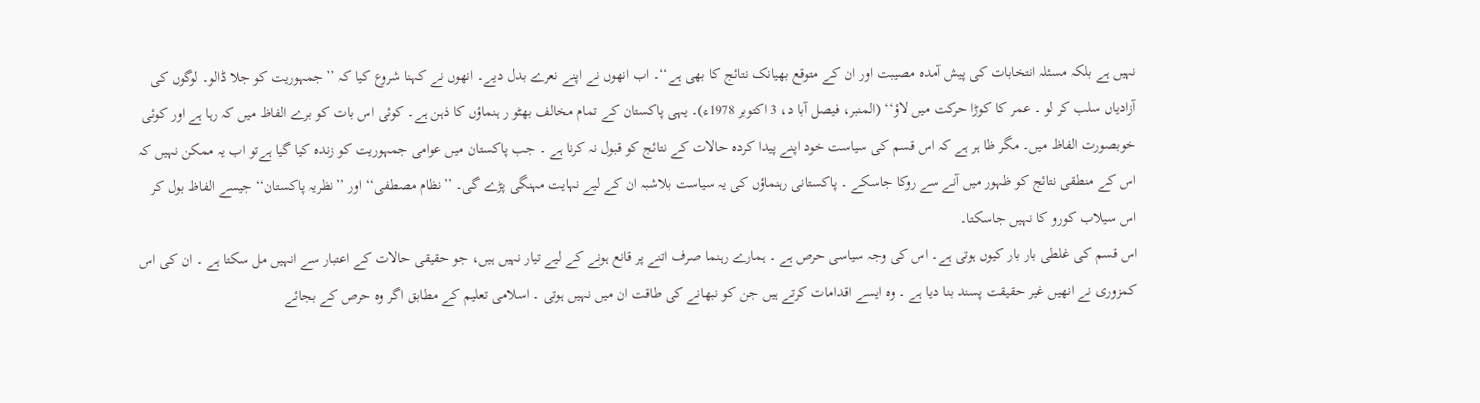نہیں ہے بلکہ مسئلہ انتخابات کی پیش آمدہ مصیبت اور ان کے متوقع بھیانک نتائج کا بھی ہے‘‘۔ اب انھوں نے اپنے نعرے بدل دیے۔ انھوں نے کہنا شروع کیا کہ ’’جمہوریت کو جلا ڈالو۔ لوگوں کی آزادیاں سلب کر لو ۔ عمر کا کوڑا حرکت میں لاؤ‘‘ (المنبر، فیصل آبا د، 3 اکتوبر 1978ء)۔ یہی پاکستان کے تمام مخالف بھٹو ر ہنماؤں کا ذہن ہے۔ کوئی اس بات کو برے الفاظ میں کہ رہا ہے اور کوئی خوبصورت الفاظ میں۔ مگر ظا ہر ہے کہ اس قسم کی سیاست خود اپنے پیدا کردہ حالات کے نتائج کو قبول نہ کرنا ہے ۔ جب پاکستان میں عوامی جمہوریت کو زندہ کیا گیا ہےتو اب یہ ممکن نہیں کہ اس کے منطقی نتائج کو ظہور میں آنے سے روکا جاسکے ۔ پاکستانی رہنماؤں کی یہ سیاست بلاشبہ ان کے لیے نہایت مہنگی پڑے گی۔ ’’نظام مصطفی‘‘ اور ’’نظریہ پاکستان‘‘ جیسے الفاظ بول کر اس سیلاب کورو کا نہیں جاسکتا۔
اس قسم کی غلطی بار بار کیوں ہوتی ہے۔ اس کی وجہ سیاسی حرص ہے ۔ ہمارے رہنما صرف اتنے پر قانع ہونے کے لیے تیار نہیں ہیں، جو حقیقی حالات کے اعتبار سے انہیں مل سکتا ہے ۔ ان کی اس کمزوری نے انھیں غیر حقیقت پسند بنا دیا ہے ۔ وہ ایسے اقدامات کرتے ہیں جن کو نبھانے کی طاقت ان میں نہیں ہوتی ۔ اسلامی تعلیم کے مطابق اگر وہ حرص کے بجائے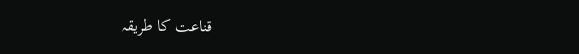قناعت کا طریقہ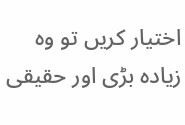اختیار کریں تو وہ زیادہ بڑی اور حقیقی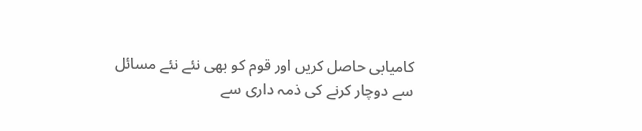کامیابی حاصل کریں اور قوم کو بھی نئے نئے مسائل سے دوچار کرنے کی ذمہ داری سے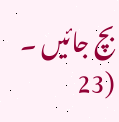بچ جائیں ۔ (23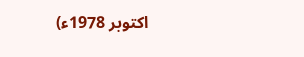اکتوبر 1978ء)